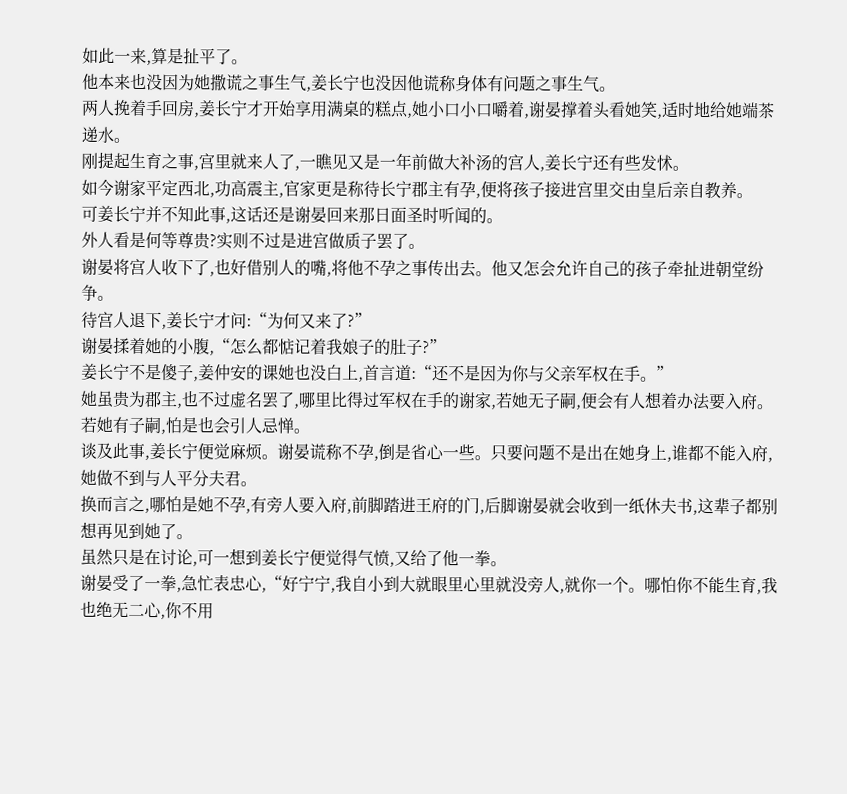如此一来,算是扯平了。
他本来也没因为她撒谎之事生气,姜长宁也没因他谎称身体有问题之事生气。
两人挽着手回房,姜长宁才开始享用满桌的糕点,她小口小口嚼着,谢晏撑着头看她笑,适时地给她端茶递水。
刚提起生育之事,宫里就来人了,一瞧见又是一年前做大补汤的宫人,姜长宁还有些发怵。
如今谢家平定西北,功高震主,官家更是称待长宁郡主有孕,便将孩子接进宫里交由皇后亲自教养。
可姜长宁并不知此事,这话还是谢晏回来那日面圣时听闻的。
外人看是何等尊贵?实则不过是进宫做质子罢了。
谢晏将宫人收下了,也好借别人的嘴,将他不孕之事传出去。他又怎会允许自己的孩子牵扯进朝堂纷争。
待宫人退下,姜长宁才问:“为何又来了?”
谢晏揉着她的小腹,“怎么都惦记着我娘子的肚子?”
姜长宁不是傻子,姜仲安的课她也没白上,首言道:“还不是因为你与父亲军权在手。”
她虽贵为郡主,也不过虚名罢了,哪里比得过军权在手的谢家,若她无子嗣,便会有人想着办法要入府。若她有子嗣,怕是也会引人忌惮。
谈及此事,姜长宁便觉麻烦。谢晏谎称不孕,倒是省心一些。只要问题不是出在她身上,谁都不能入府,她做不到与人平分夫君。
换而言之,哪怕是她不孕,有旁人要入府,前脚踏进王府的门,后脚谢晏就会收到一纸休夫书,这辈子都别想再见到她了。
虽然只是在讨论,可一想到姜长宁便觉得气愤,又给了他一拳。
谢晏受了一拳,急忙表忠心,“好宁宁,我自小到大就眼里心里就没旁人,就你一个。哪怕你不能生育,我也绝无二心,你不用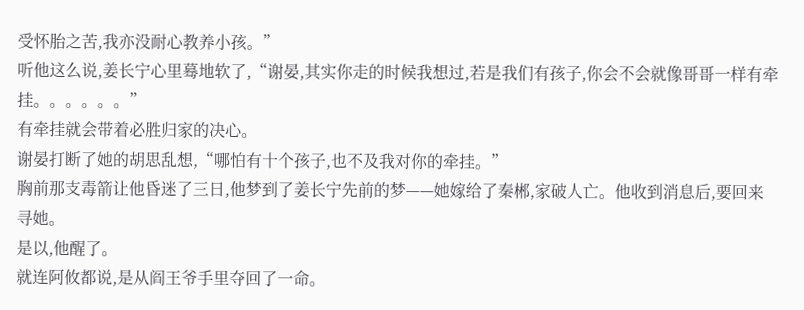受怀胎之苦,我亦没耐心教养小孩。”
听他这么说,姜长宁心里蓦地软了,“谢晏,其实你走的时候我想过,若是我们有孩子,你会不会就像哥哥一样有牵挂。。。。。。”
有牵挂就会带着必胜归家的决心。
谢晏打断了她的胡思乱想,“哪怕有十个孩子,也不及我对你的牵挂。”
胸前那支毒箭让他昏迷了三日,他梦到了姜长宁先前的梦——她嫁给了秦郴,家破人亡。他收到消息后,要回来寻她。
是以,他醒了。
就连阿攸都说,是从阎王爷手里夺回了一命。